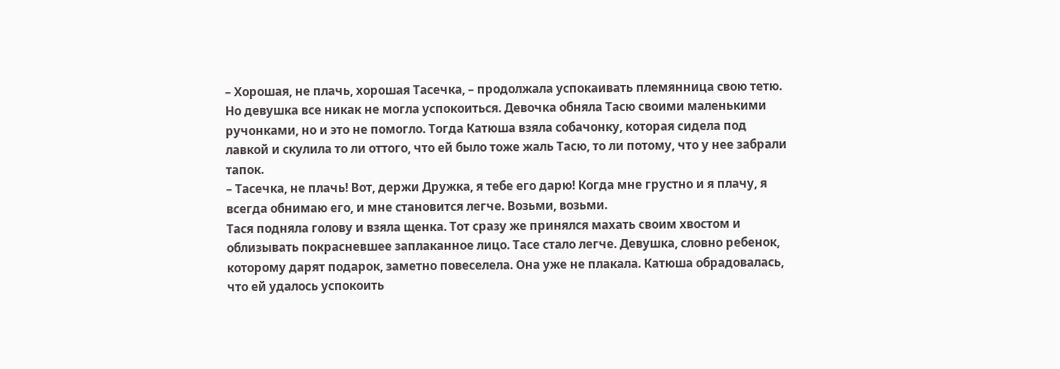– Хорошая, не плачь, хорошая Тасечка, – продолжала успокаивать племянница свою тетю.
Но девушка все никак не могла успокоиться. Девочка обняла Тасю своими маленькими ручонками, но и это не помогло. Тогда Катюша взяла собачонку, которая сидела под лавкой и скулила то ли оттого, что ей было тоже жаль Тасю, то ли потому, что у нее забрали тапок.
– Тасечка, не плачь! Вот, держи Дружка, я тебе его дарю! Когда мне грустно и я плачу, я всегда обнимаю его, и мне становится легче. Возьми, возьми.
Тася подняла голову и взяла щенка. Тот сразу же принялся махать своим хвостом и облизывать покрасневшее заплаканное лицо. Тасе стало легче. Девушка, словно ребенок, которому дарят подарок, заметно повеселела. Она уже не плакала. Катюша обрадовалась, что ей удалось успокоить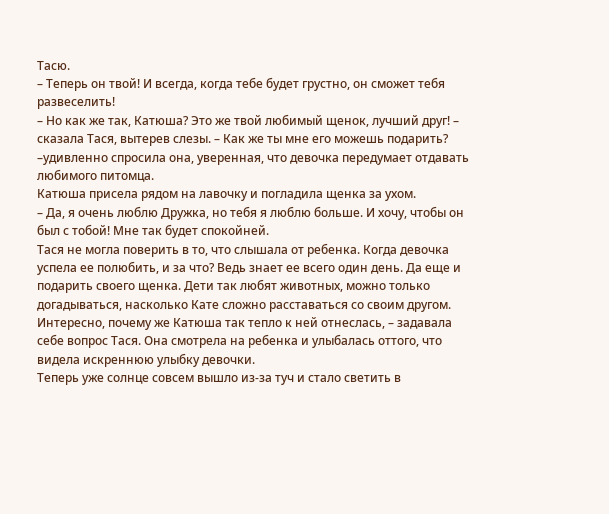Тасю.
– Теперь он твой! И всегда, когда тебе будет грустно, он сможет тебя развеселить!
– Но как же так, Катюша? Это же твой любимый щенок, лучший друг! – сказала Тася, вытерев слезы. – Как же ты мне его можешь подарить? –удивленно спросила она, уверенная, что девочка передумает отдавать любимого питомца.
Катюша присела рядом на лавочку и погладила щенка за ухом.
– Да, я очень люблю Дружка, но тебя я люблю больше. И хочу, чтобы он был с тобой! Мне так будет спокойней.
Тася не могла поверить в то, что слышала от ребенка. Когда девочка успела ее полюбить, и за что? Ведь знает ее всего один день. Да еще и подарить своего щенка. Дети так любят животных, можно только догадываться, насколько Кате сложно расставаться со своим другом. Интересно, почему же Катюша так тепло к ней отнеслась, – задавала себе вопрос Тася. Она смотрела на ребенка и улыбалась оттого, что видела искреннюю улыбку девочки.
Теперь уже солнце совсем вышло из-за туч и стало светить в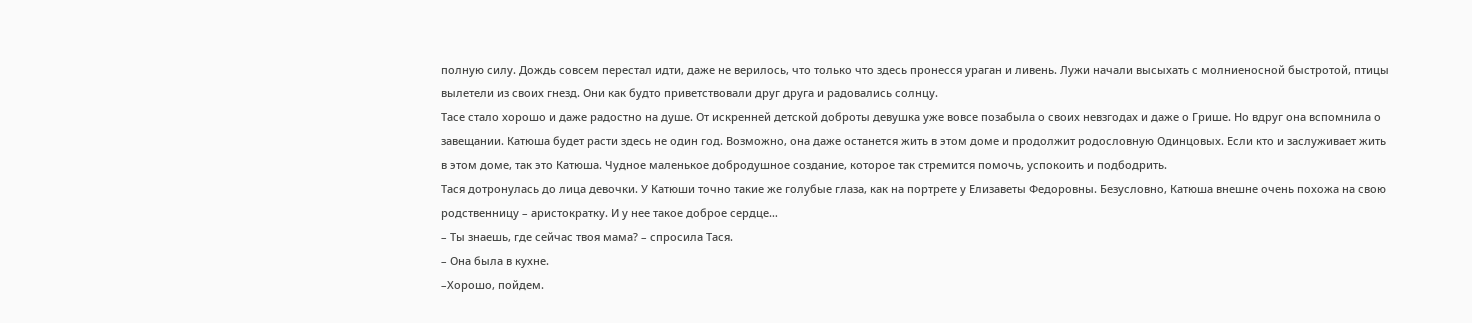полную силу. Дождь совсем перестал идти, даже не верилось, что только что здесь пронесся ураган и ливень. Лужи начали высыхать с молниеносной быстротой, птицы вылетели из своих гнезд. Они как будто приветствовали друг друга и радовались солнцу.
Тасе стало хорошо и даже радостно на душе. От искренней детской доброты девушка уже вовсе позабыла о своих невзгодах и даже о Грише. Но вдруг она вспомнила о завещании. Катюша будет расти здесь не один год. Возможно, она даже останется жить в этом доме и продолжит родословную Одинцовых. Если кто и заслуживает жить в этом доме, так это Катюша. Чудное маленькое добродушное создание, которое так стремится помочь, успокоить и подбодрить.
Тася дотронулась до лица девочки. У Катюши точно такие же голубые глаза, как на портрете у Елизаветы Федоровны. Безусловно, Катюша внешне очень похожа на свою родственницу – аристократку. И у нее такое доброе сердце…
– Ты знаешь, где сейчас твоя мама? – спросила Тася.
– Она была в кухне.
–Хорошо, пойдем.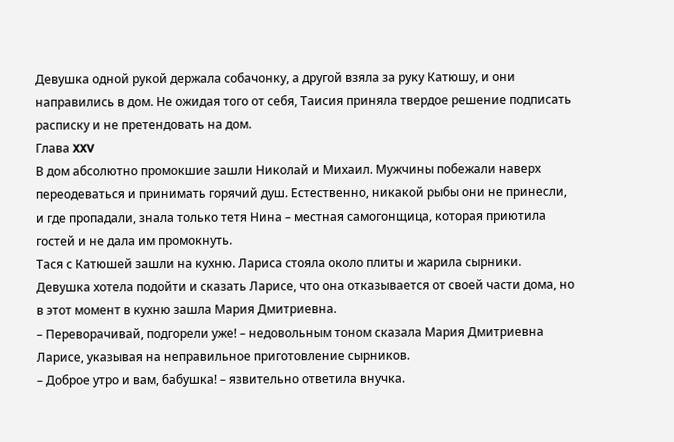Девушка одной рукой держала собачонку, а другой взяла за руку Катюшу, и они направились в дом. Не ожидая того от себя, Таисия приняла твердое решение подписать расписку и не претендовать на дом.
Глава XXV
В дом абсолютно промокшие зашли Николай и Михаил. Мужчины побежали наверх переодеваться и принимать горячий душ. Естественно, никакой рыбы они не принесли, и где пропадали, знала только тетя Нина – местная самогонщица, которая приютила гостей и не дала им промокнуть.
Тася с Катюшей зашли на кухню. Лариса стояла около плиты и жарила сырники. Девушка хотела подойти и сказать Ларисе, что она отказывается от своей части дома, но в этот момент в кухню зашла Мария Дмитриевна.
– Переворачивай, подгорели уже! – недовольным тоном сказала Мария Дмитриевна Ларисе, указывая на неправильное приготовление сырников.
– Доброе утро и вам, бабушка! – язвительно ответила внучка.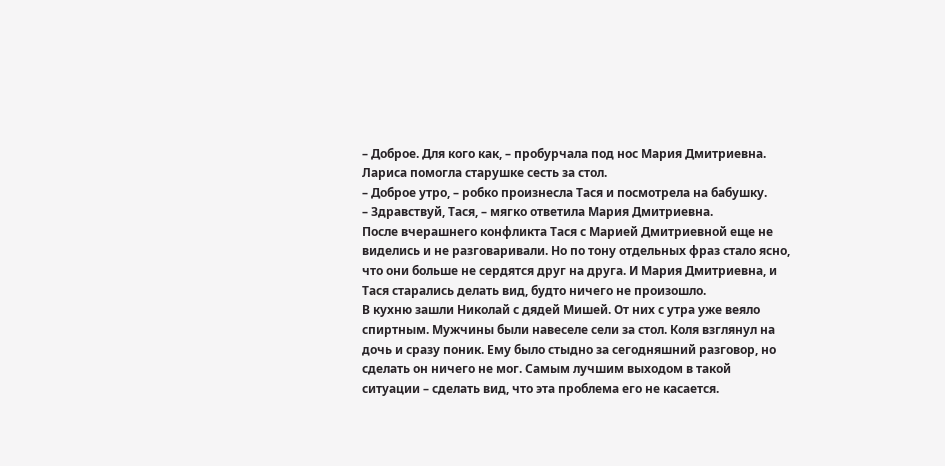– Доброе. Для кого как, – пробурчала под нос Мария Дмитриевна.
Лариса помогла старушке сесть за стол.
– Доброе утро, – робко произнесла Тася и посмотрела на бабушку.
– Здравствуй, Тася, – мягко ответила Мария Дмитриевна.
После вчерашнего конфликта Тася с Марией Дмитриевной еще не виделись и не разговаривали. Но по тону отдельных фраз стало ясно, что они больше не сердятся друг на друга. И Мария Дмитриевна, и Тася старались делать вид, будто ничего не произошло.
В кухню зашли Николай с дядей Мишей. От них с утра уже веяло спиртным. Мужчины были навеселе сели за стол. Коля взглянул на дочь и сразу поник. Ему было стыдно за сегодняшний разговор, но сделать он ничего не мог. Самым лучшим выходом в такой ситуации – сделать вид, что эта проблема его не касается.